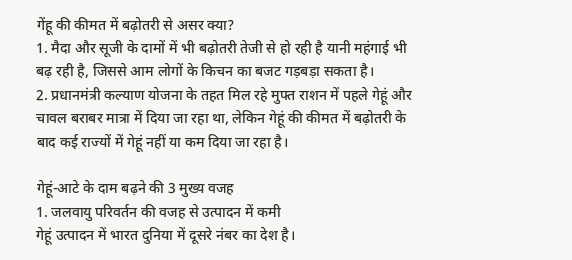गेंहू की कीमत में बढ़ोतरी से असर क्या?
1. मैदा और सूजी के दामों में भी बढ़ोतरी तेजी से हो रही है यानी महंगाई भी बढ़ रही है, जिससे आम लोगों के किचन का बजट गड़बड़ा सकता है।
2. प्रधानमंत्री कल्याण योजना के तहत मिल रहे मुफ्त राशन में पहले गेहूं और चावल बराबर मात्रा में दिया जा रहा था, लेकिन गेहूं की कीमत में बढ़ोतरी के बाद कई राज्यों में गेहूं नहीं या कम दिया जा रहा है।

गेहूं-आटे के दाम बढ़ने की 3 मुख्य वजह
1. जलवायु परिवर्तन की वजह से उत्पादन में कमी
गेहूं उत्पादन में भारत दुनिया में दूसरे नंबर का देश है।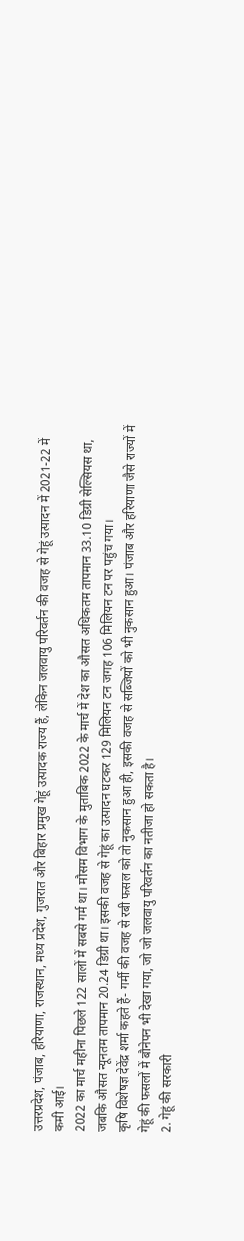उत्तरप्रदेश, पंजाब, हरियाणा, राजस्थान, मध्य प्रदेश, गुजरात और बिहार प्रमुख गेहूं उत्पादक राज्य हैं, लेकिन जलवायु परिवर्तन की वजह से गेहूं उत्पादन में 2021-22 में कमी आई।
2022 का मार्च महीना पिछले 122 सालों में सबसे गर्म था। मौसम विभाग के मुताबिक 2022 के मार्च में देश का औसत अधिकतम तापमान 33.10 डिग्री सेल्सियस था, जबकि औसत न्यूनतम तापमान 20.24 डिग्री था। इसकी वजह से गेहूं का उत्पादन घटकर 129 मिलियन टन जगह 106 मिलियन टन पर पहुंच गया।
कृषि विशेषज्ञ देवेंद्र शर्मा कहते हैं- गर्मी की वजह से रबी फसल को तो नुकसान हुआ ही, इसकी वजह से सब्जियों को भी नुकसान हुआ। पंजाब और हरियाणा जैसे राज्यों में गेहूं की फसलों में बौनेपन भी देखा गया, जो जो जलवायु परिवर्तन का नतीजा हो सकता है।
2. गेहूं की सरकारी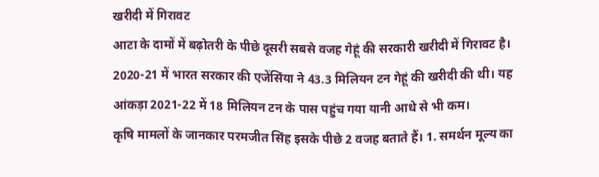खरीदी में गिरावट
आटा के दामों में बढ़ोतरी के पीछे दूसरी सबसे वजह गेहूं की सरकारी खरीदी में गिरावट है। 2020-21 में भारत सरकार की एजेंसिंया ने 43.3 मिलियन टन गेहूं की खरीदी की थी। यह आंकड़ा 2021-22 में 18 मिलियन टन के पास पहुंच गया यानी आधे से भी कम।
कृषि मामलों के जानकार परमजीत सिंह इसके पीछे 2 वजह बताते हैं। 1. समर्थन मूल्य का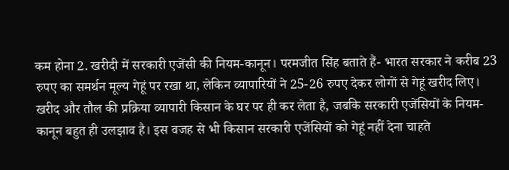कम होना 2. खरीदी में सरकारी एजेंसी की नियम-कानून। परमजीत सिंह बताते हैं- भारत सरकार ने करीब 23 रुपए का समर्थन मूल्य गेहूं पर रखा था, लेकिन व्यापारियों ने 25-26 रुपए देकर लोगों से गेहूं खरीद लिए।
खरीद और तौल की प्रक्रिया व्यापारी किसान के घर पर ही कर लेता है, जबकि सरकारी एजेंसियों के नियम-कानून बहुत ही उलझाव है। इस वजह से भी किसान सरकारी एजेंसियों को गेहूं नहीं देना चाहते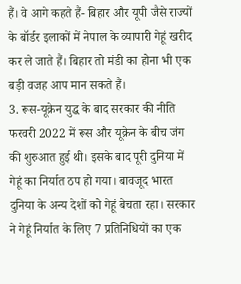हैं। वे आगे कहते हैं- बिहार और यूपी जैसे राज्यों के बॉर्डर इलाकों में नेपाल के व्यापारी गेहूं खरीद कर ले जाते हैं। बिहार तो मंडी का होना भी एक बड़ी वजह आप मान सकते हैं।
3. रूस-यूक्रेन युद्ध के बाद सरकार की नीति
फरवरी 2022 में रूस और यूक्रेन के बीच जंग की शुरुआत हुई थी। इसके बाद पूरी दुनिया में गेहूं का निर्यात ठप हो गया। बावजूद भारत दुनिया के अन्य देशों को गेहूं बेचता रहा। सरकार ने गेहूं निर्यात के लिए 7 प्रतिनिधियों का एक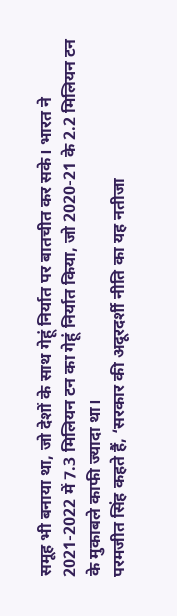समूह भी बनाया था, जो देशों के साथ गेहूं निर्यात पर बातचीत कर सके। भारत ने 2021-2022 में 7.3 मिलियन टन का गेहूं निर्यात किया, जो 2020-21 के 2.2 मिलियन टन के मुकाबले काफी ज्यादा था।
परमजीत सिंह कहते हैं, ‘सरकार की अदूरदर्शी नीति का यह नतीजा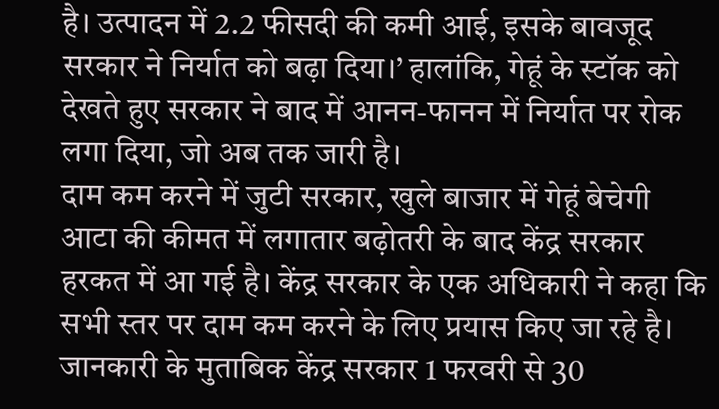है। उत्पादन में 2.2 फीसदी की कमी आई, इसके बावजूद सरकार ने निर्यात को बढ़ा दिया।’ हालांकि, गेहूं के स्टॉक को देखते हुए सरकार ने बाद में आनन-फानन में निर्यात पर रोक लगा दिया, जो अब तक जारी है।
दाम कम करने में जुटी सरकार, खुले बाजार में गेहूं बेचेगी
आटा की कीमत में लगातार बढ़ोतरी के बाद केंद्र सरकार हरकत में आ गई है। केंद्र सरकार के एक अधिकारी ने कहा कि सभी स्तर पर दाम कम करने के लिए प्रयास किए जा रहे है। जानकारी के मुताबिक केंद्र सरकार 1 फरवरी से 30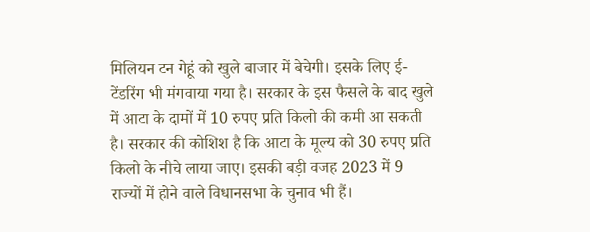मिलियन टन गेहूं को खुले बाजार में बेचेगी। इसके लिए ई-टेंडरिंग भी मंगवाया गया है। सरकार के इस फैसले के बाद खुले में आटा के दामों में 10 रुपए प्रति किलो की कमी आ सकती है। सरकार की कोशिश है कि आटा के मूल्य को 30 रुपए प्रति किलो के नीचे लाया जाए। इसकी बड़ी वजह 2023 में 9 राज्यों में होने वाले विधानसभा के चुनाव भी हैं।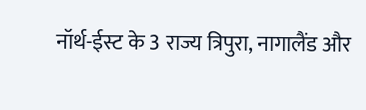नॉर्थ-ईस्ट के 3 राज्य त्रिपुरा, नागालैंड और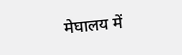मेघालय में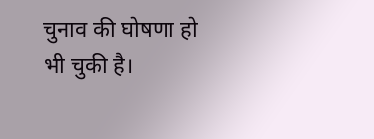चुनाव की घोषणा हो भी चुकी है।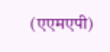(एएमएपी)